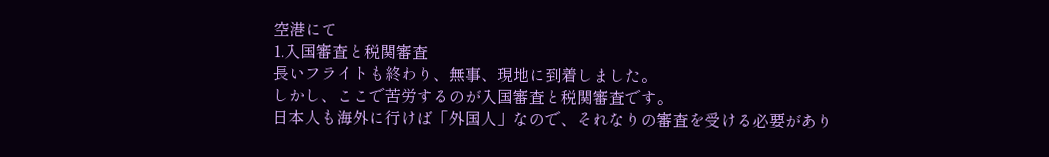空港にて
1.入国審査と税関審査
長いフライトも終わり、無事、現地に到着しました。
しかし、ここで苦労するのが入国審査と税関審査です。
日本人も海外に行けば「外国人」なので、それなりの審査を受ける必要があり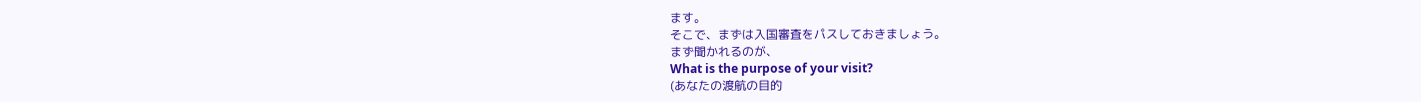ます。
そこで、まずは入国審査をパスしておきましょう。
まず聞かれるのが、
What is the purpose of your visit?
(あなたの渡航の目的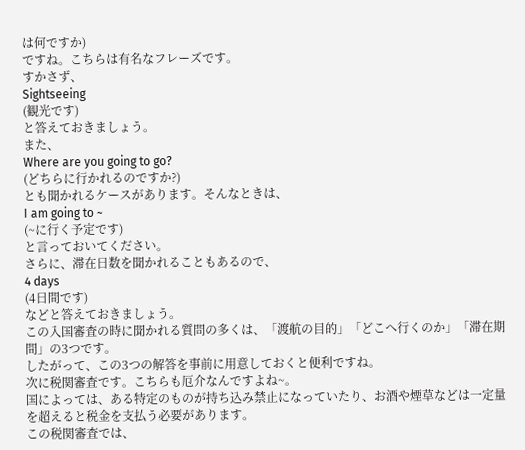は何ですか)
ですね。こちらは有名なフレーズです。
すかさず、
Sightseeing
(観光です)
と答えておきましょう。
また、
Where are you going to go?
(どちらに行かれるのですか?)
とも聞かれるケースがあります。そんなときは、
I am going to ~
(~に行く予定です)
と言っておいてください。
さらに、滞在日数を聞かれることもあるので、
4 days
(4日間です)
などと答えておきましょう。
この入国審査の時に聞かれる質問の多くは、「渡航の目的」「どこへ行くのか」「滞在期間」の3つです。
したがって、この3つの解答を事前に用意しておくと便利ですね。
次に税関審査です。こちらも厄介なんですよね~。
国によっては、ある特定のものが持ち込み禁止になっていたり、お酒や煙草などは一定量を超えると税金を支払う必要があります。
この税関審査では、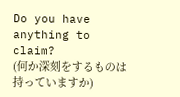Do you have anything to claim?
(何か深刻をするものは持っていますか)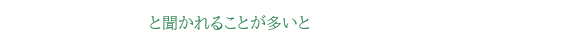と聞かれることが多いと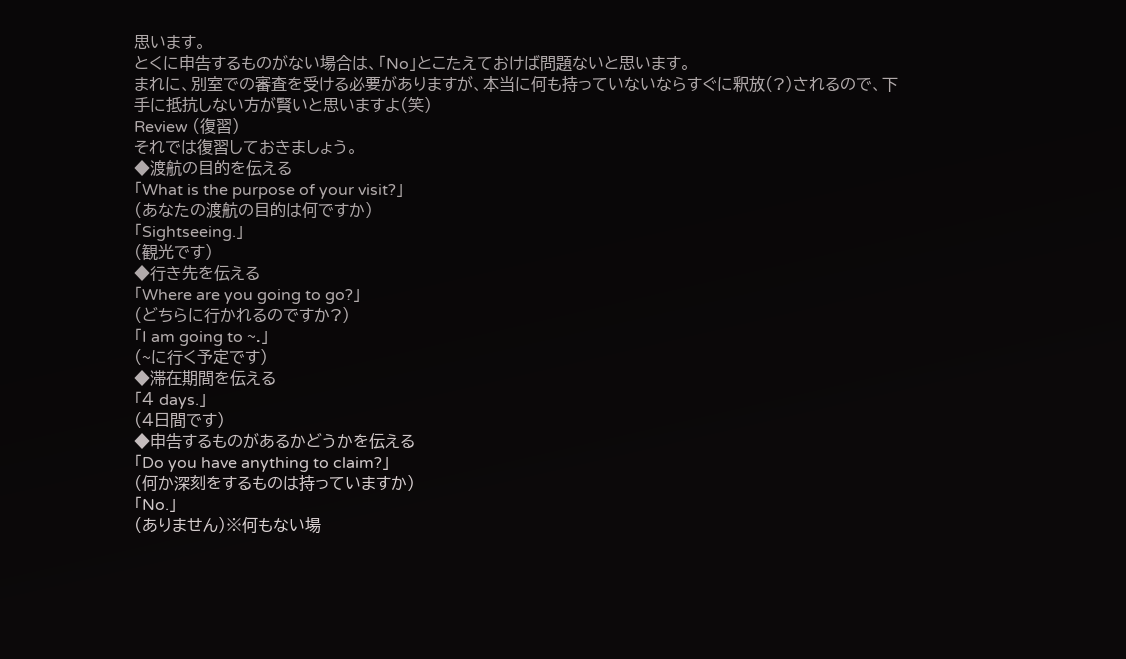思います。
とくに申告するものがない場合は、「No」とこたえておけば問題ないと思います。
まれに、別室での審査を受ける必要がありますが、本当に何も持っていないならすぐに釈放(?)されるので、下手に抵抗しない方が賢いと思いますよ(笑)
Review (復習)
それでは復習しておきましょう。
◆渡航の目的を伝える
「What is the purpose of your visit?」
(あなたの渡航の目的は何ですか)
「Sightseeing.」
(観光です)
◆行き先を伝える
「Where are you going to go?」
(どちらに行かれるのですか?)
「I am going to ~.」
(~に行く予定です)
◆滞在期間を伝える
「4 days.」
(4日間です)
◆申告するものがあるかどうかを伝える
「Do you have anything to claim?」
(何か深刻をするものは持っていますか)
「No.」
(ありません)※何もない場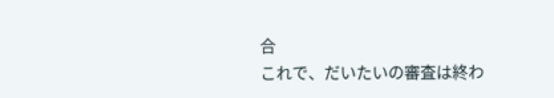合
これで、だいたいの審査は終わ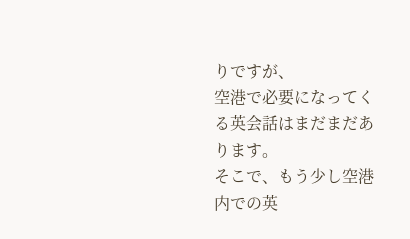りですが、
空港で必要になってくる英会話はまだまだあります。
そこで、もう少し空港内での英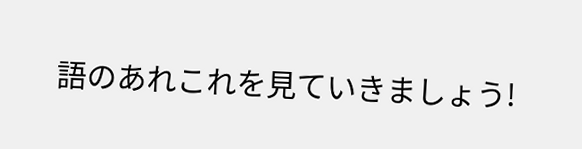語のあれこれを見ていきましょう!